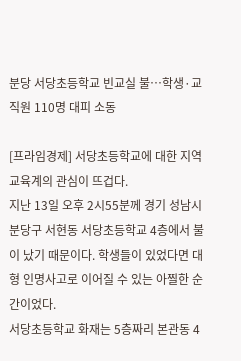분당 서당초등학교 빈교실 불…학생·교직원 110명 대피 소동

[프라임경제] 서당초등학교에 대한 지역 교육계의 관심이 뜨겁다.
지난 13일 오후 2시55분께 경기 성남시 분당구 서현동 서당초등학교 4층에서 불이 났기 때문이다. 학생들이 있었다면 대형 인명사고로 이어질 수 있는 아찔한 순간이었다.
서당초등학교 화재는 5층짜리 본관동 4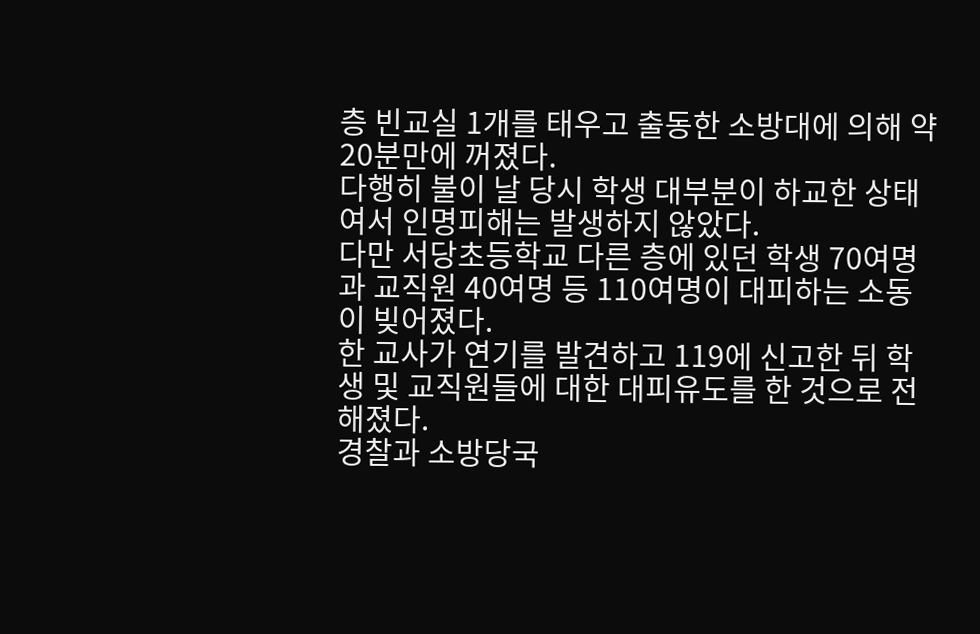층 빈교실 1개를 태우고 출동한 소방대에 의해 약 20분만에 꺼졌다.
다행히 불이 날 당시 학생 대부분이 하교한 상태여서 인명피해는 발생하지 않았다.
다만 서당초등학교 다른 층에 있던 학생 70여명과 교직원 40여명 등 110여명이 대피하는 소동이 빚어졌다.
한 교사가 연기를 발견하고 119에 신고한 뒤 학생 및 교직원들에 대한 대피유도를 한 것으로 전해졌다.
경찰과 소방당국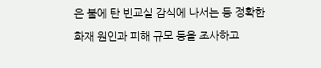은 불에 탄 빈교실 감식에 나서는 등 정확한 화재 원인과 피해 규모 등을 조사하고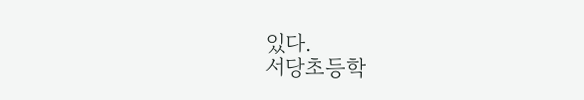있다.
서당초등학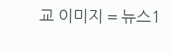교 이미지 = 뉴스1